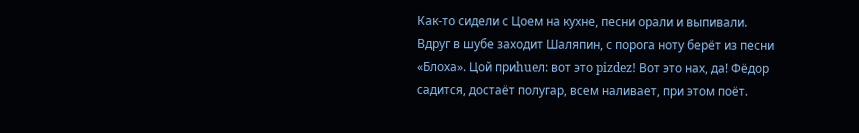Как-то сидели с Цоем на кухне, песни орали и выпивали. Вдруг в шубе заходит Шаляпин, с порога ноту берёт из песни «Блоха». Цой приhueл: вот это pizdez! Вот это нах, да! Фёдор садится, достаёт полугар, всем наливает, при этом поёт.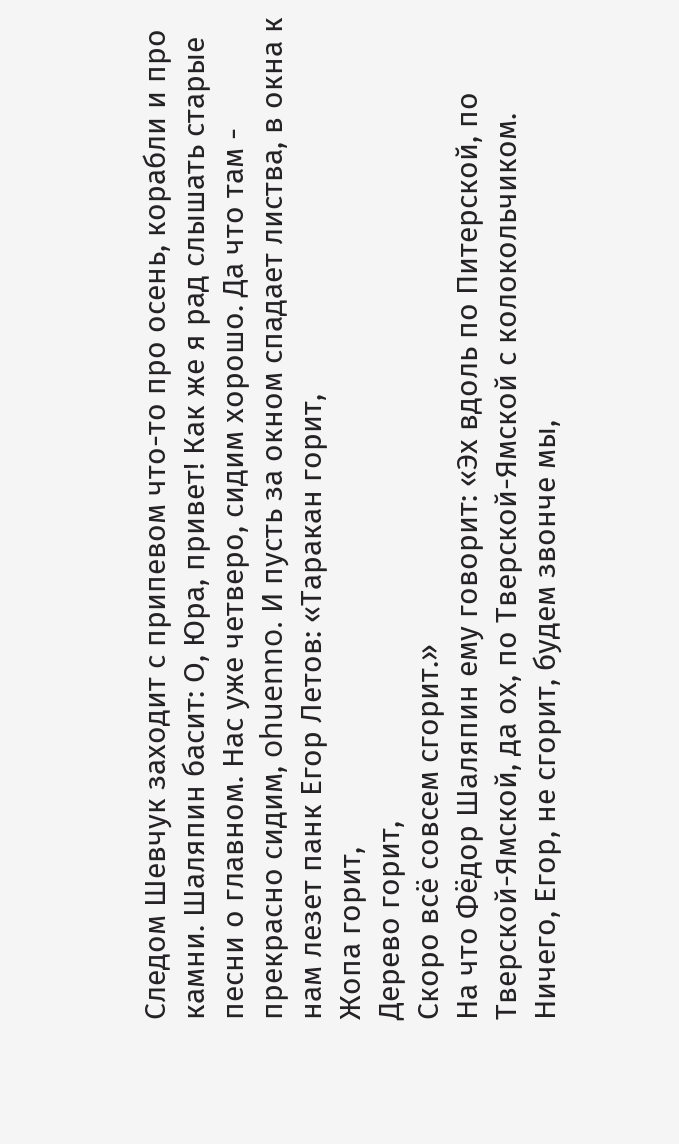Следом Шевчук заходит с припевом что-то про осень, корабли и про камни. Шаляпин басит: О, Юра, привет! Как же я рад слышать старые песни о главном. Нас уже четверо, сидим хорошо. Да что там - прекрасно сидим, ohuenno. И пусть за окном спадает листва, в окна к нам лезет панк Егор Летов: «Таракан горит,
Жопа горит,
Дерево горит,
Скоро всё совсем сгорит.»
На что Фёдор Шаляпин ему говорит: «Эх вдоль по Питерской, по Тверской-Ямской, да ох, по Тверской-Ямской с колокольчиком. Ничего, Егор, не сгорит, будем звонче мы,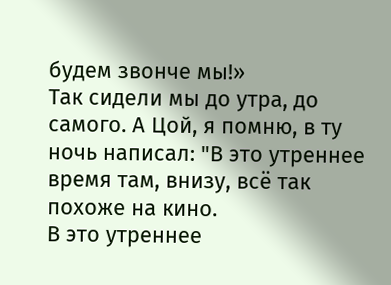будем звонче мы!»
Так сидели мы до утра, до самого. А Цой, я помню, в ту ночь написал: "В это утреннее время там, внизу, всё так похоже на кино.
В это утреннее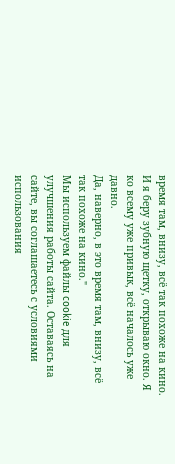время там, внизу, всё так похоже на кино.
И я беру зубную щетку, открываю окно. Я ко всему уже привык, всё началось уже давно.
Да, наверно, в это время там, внизу, всё так похоже на кино."
Мы используем файлы cookie для улучшения работы сайта. Оставаясь на сайте, вы соглашаетесь с условиями использования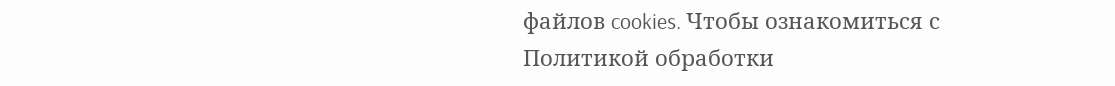файлов cookies. Чтобы ознакомиться с Политикой обработки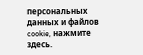персональных данных и файлов cookie, нажмите здесь.